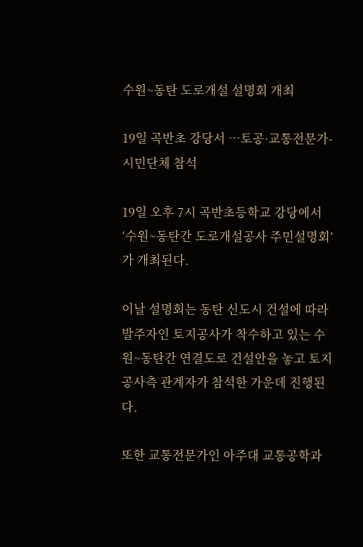수원~동탄 도로개설 설명회 개최

19일 곡반초 강당서 …토공·교통전문가-시민단체 참석

19일 오후 7시 곡반초등학교 강당에서 ‘수원~동탄간 도로개설공사 주민설명회’가 개최된다.

이날 설명회는 동탄 신도시 건설에 따라 발주자인 토지공사가 착수하고 있는 수원~동탄간 연결도로 건설안을 놓고 토지공사측 관계자가 참석한 가운데 진행된다.

또한 교통전문가인 아주대 교통공학과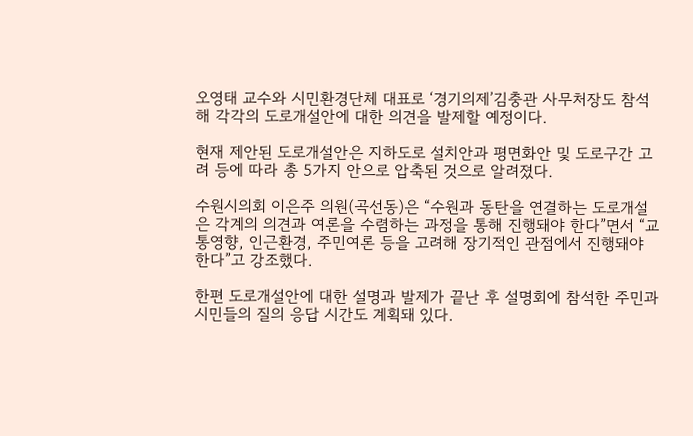오영태 교수와 시민환경단체 대표로 ‘경기의제’김충관 사무처장도 참석해 각각의 도로개설안에 대한 의견을 발제할 예정이다.

현재 제안된 도로개설안은 지하도로 설치안과 평면화안 및 도로구간 고려 등에 따라 총 5가지 안으로 압축된 것으로 알려졌다.

수원시의회 이은주 의원(곡선동)은 “수원과 동탄을 연결하는 도로개설은 각계의 의견과 여론을 수렴하는 과정을 통해 진행돼야 한다”면서 “교통영향, 인근환경, 주민여론 등을 고려해 장기적인 관점에서 진행돼야 한다”고 강조했다.

한편 도로개설안에 대한 설명과 발제가 끝난 후 설명회에 참석한 주민과 시민들의 질의 응답 시간도 계획돼 있다.